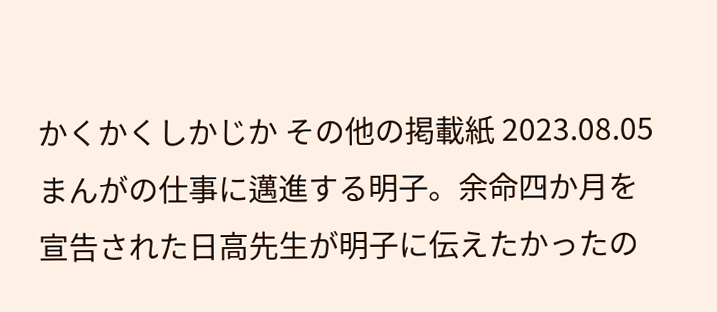かくかくしかじか その他の掲載紙 2023.08.05 まんがの仕事に邁進する明子。余命四か月を宣告された日高先生が明子に伝えたかったの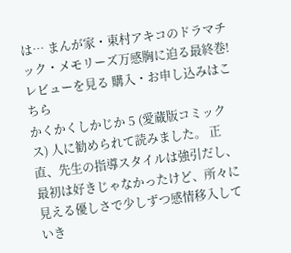は… まんが家・東村アキコのドラマチック・メモリーズ万感胸に迫る最終巻! レビューを見る 購入・お申し込みはこちら
かくかくしかじか 5 (愛蔵版コミックス) 人に勧められて読みました。 正直、先生の指導スタイルは強引だし、最初は好きじゃなかったけど、所々に見える優しさで少しずつ感情移入していき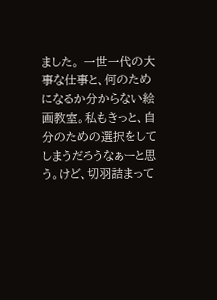ました。 一世一代の大事な仕事と、何のためになるか分からない絵画教室。私もきっと、自分のための選択をしてしまうだろうなぁーと思う。けど、切羽詰まって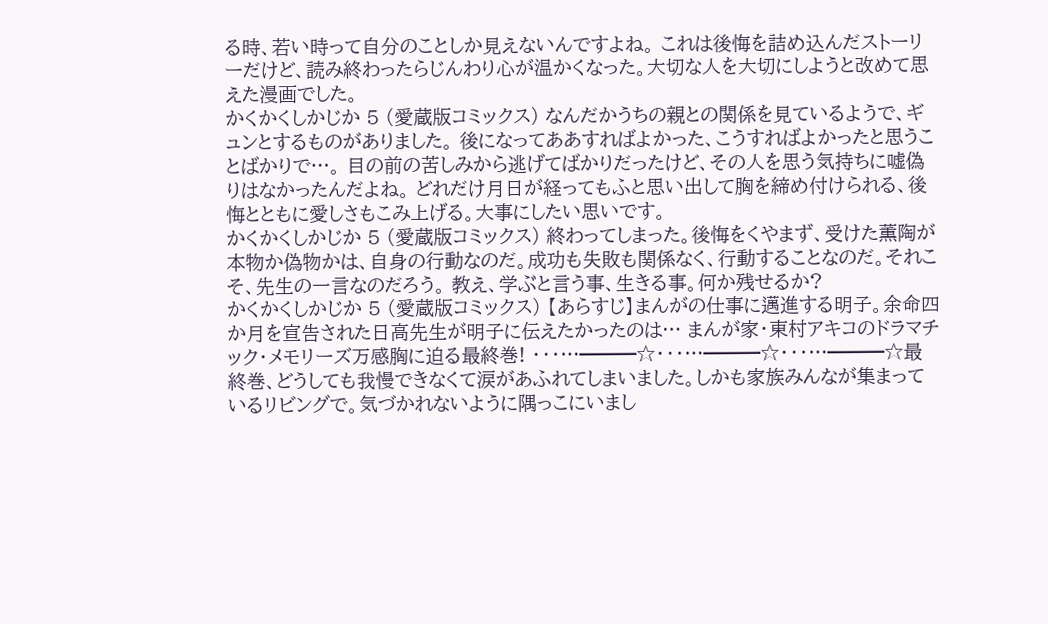る時、若い時って自分のことしか見えないんですよね。 これは後悔を詰め込んだストーリーだけど、読み終わったらじんわり心が温かくなった。大切な人を大切にしようと改めて思えた漫画でした。
かくかくしかじか 5 (愛蔵版コミックス) なんだかうちの親との関係を見ているようで、ギュンとするものがありました。 後になってああすればよかった、こうすればよかったと思うことばかりで…。 目の前の苦しみから逃げてばかりだったけど、その人を思う気持ちに嘘偽りはなかったんだよね。 どれだけ月日が経ってもふと思い出して胸を締め付けられる、後悔とともに愛しさもこみ上げる。大事にしたい思いです。
かくかくしかじか 5 (愛蔵版コミックス) 終わってしまった。後悔をくやまず、受けた薫陶が本物か偽物かは、自身の行動なのだ。成功も失敗も関係なく、行動することなのだ。それこそ、先生の一言なのだろう。 教え、学ぶと言う事、生きる事。何か残せるか?
かくかくしかじか 5 (愛蔵版コミックス) 【あらすじ】まんがの仕事に邁進する明子。余命四か月を宣告された日高先生が明子に伝えたかったのは… まんが家・東村アキコのドラマチック・メモリーズ万感胸に迫る最終巻! ・‥…━━━☆・‥…━━━☆・‥…━━━☆最終巻、どうしても我慢できなくて涙があふれてしまいました。しかも家族みんなが集まっているリビングで。気づかれないように隅っこにいまし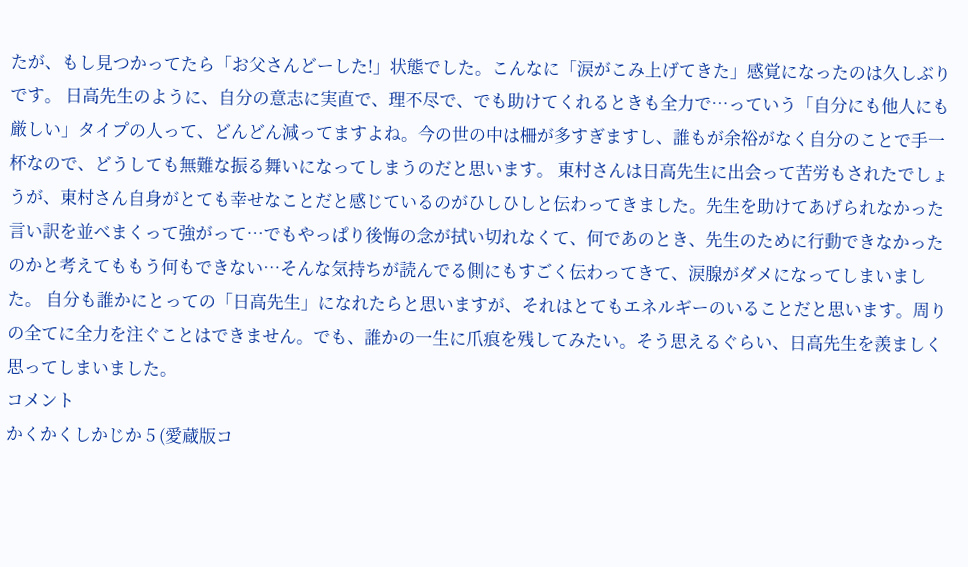たが、もし見つかってたら「お父さんどーした!」状態でした。こんなに「涙がこみ上げてきた」感覚になったのは久しぶりです。 日高先生のように、自分の意志に実直で、理不尽で、でも助けてくれるときも全力で…っていう「自分にも他人にも厳しい」タイプの人って、どんどん減ってますよね。今の世の中は柵が多すぎますし、誰もが余裕がなく自分のことで手一杯なので、どうしても無難な振る舞いになってしまうのだと思います。 東村さんは日高先生に出会って苦労もされたでしょうが、東村さん自身がとても幸せなことだと感じているのがひしひしと伝わってきました。先生を助けてあげられなかった言い訳を並べまくって強がって…でもやっぱり後悔の念が拭い切れなくて、何であのとき、先生のために行動できなかったのかと考えてももう何もできない…そんな気持ちが読んでる側にもすごく伝わってきて、涙腺がダメになってしまいました。 自分も誰かにとっての「日高先生」になれたらと思いますが、それはとてもエネルギーのいることだと思います。周りの全てに全力を注ぐことはできません。でも、誰かの一生に爪痕を残してみたい。そう思えるぐらい、日高先生を羨ましく思ってしまいました。
コメント
かくかくしかじか 5 (愛蔵版コ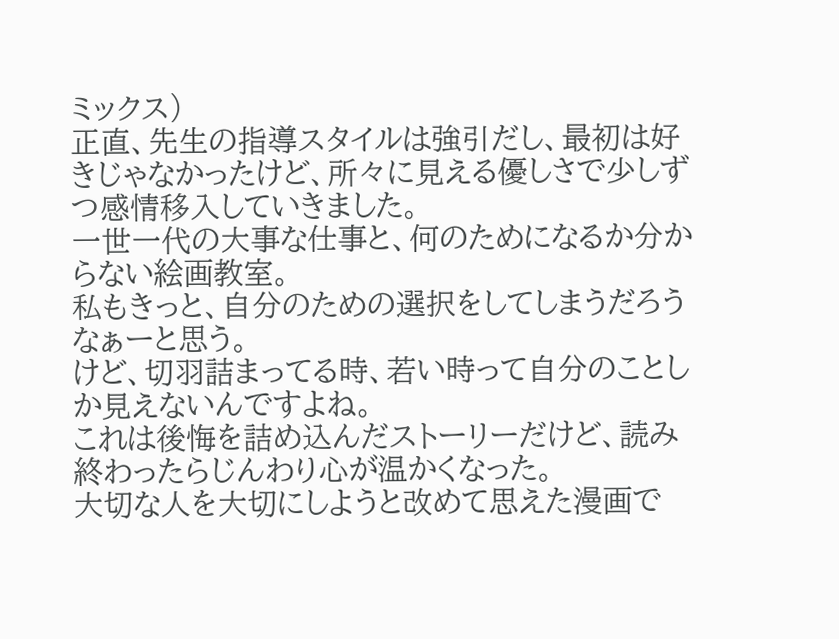ミックス)
正直、先生の指導スタイルは強引だし、最初は好きじゃなかったけど、所々に見える優しさで少しずつ感情移入していきました。
一世一代の大事な仕事と、何のためになるか分からない絵画教室。
私もきっと、自分のための選択をしてしまうだろうなぁーと思う。
けど、切羽詰まってる時、若い時って自分のことしか見えないんですよね。
これは後悔を詰め込んだストーリーだけど、読み終わったらじんわり心が温かくなった。
大切な人を大切にしようと改めて思えた漫画で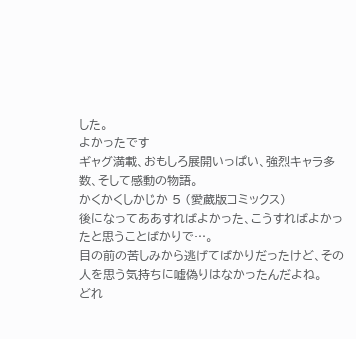した。
よかったです
ギャグ満載、おもしろ展開いっぱい、強烈キャラ多数、そして感動の物語。
かくかくしかじか 5 (愛蔵版コミックス)
後になってああすればよかった、こうすればよかったと思うことばかりで…。
目の前の苦しみから逃げてばかりだったけど、その人を思う気持ちに嘘偽りはなかったんだよね。
どれ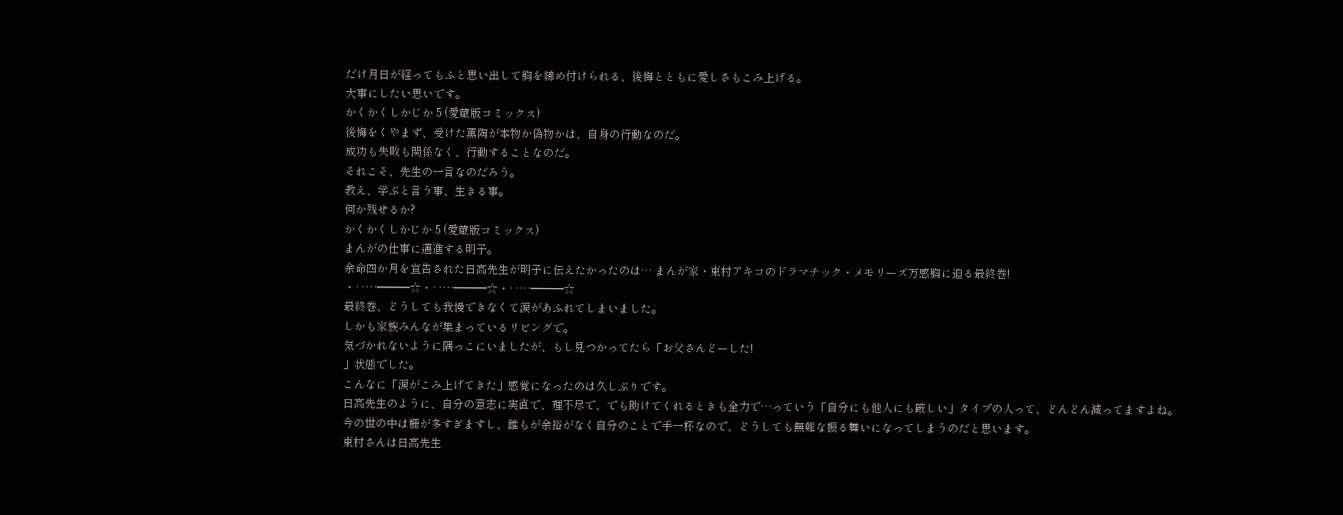だけ月日が経ってもふと思い出して胸を締め付けられる、後悔とともに愛しさもこみ上げる。
大事にしたい思いです。
かくかくしかじか 5 (愛蔵版コミックス)
後悔をくやまず、受けた薫陶が本物か偽物かは、自身の行動なのだ。
成功も失敗も関係なく、行動することなのだ。
それこそ、先生の一言なのだろう。
教え、学ぶと言う事、生きる事。
何か残せるか?
かくかくしかじか 5 (愛蔵版コミックス)
まんがの仕事に邁進する明子。
余命四か月を宣告された日高先生が明子に伝えたかったのは… まんが家・東村アキコのドラマチック・メモリーズ万感胸に迫る最終巻!
・‥…━━━☆・‥…━━━☆・‥…━━━☆
最終巻、どうしても我慢できなくて涙があふれてしまいました。
しかも家族みんなが集まっているリビングで。
気づかれないように隅っこにいましたが、もし見つかってたら「お父さんどーした!
」状態でした。
こんなに「涙がこみ上げてきた」感覚になったのは久しぶりです。
日高先生のように、自分の意志に実直で、理不尽で、でも助けてくれるときも全力で…っていう「自分にも他人にも厳しい」タイプの人って、どんどん減ってますよね。
今の世の中は柵が多すぎますし、誰もが余裕がなく自分のことで手一杯なので、どうしても無難な振る舞いになってしまうのだと思います。
東村さんは日高先生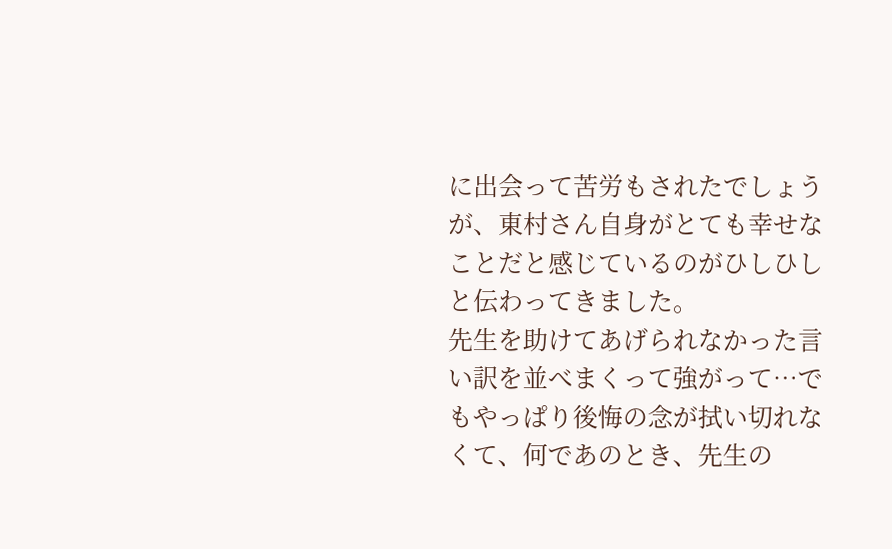に出会って苦労もされたでしょうが、東村さん自身がとても幸せなことだと感じているのがひしひしと伝わってきました。
先生を助けてあげられなかった言い訳を並べまくって強がって…でもやっぱり後悔の念が拭い切れなくて、何であのとき、先生の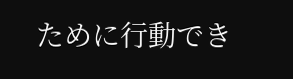ために行動でき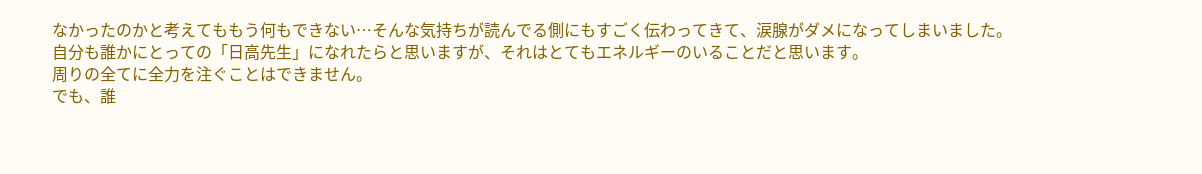なかったのかと考えてももう何もできない…そんな気持ちが読んでる側にもすごく伝わってきて、涙腺がダメになってしまいました。
自分も誰かにとっての「日高先生」になれたらと思いますが、それはとてもエネルギーのいることだと思います。
周りの全てに全力を注ぐことはできません。
でも、誰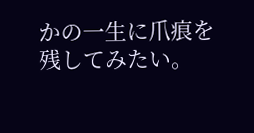かの一生に爪痕を残してみたい。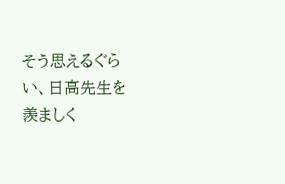そう思えるぐらい、日高先生を羨ましく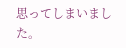思ってしまいました。